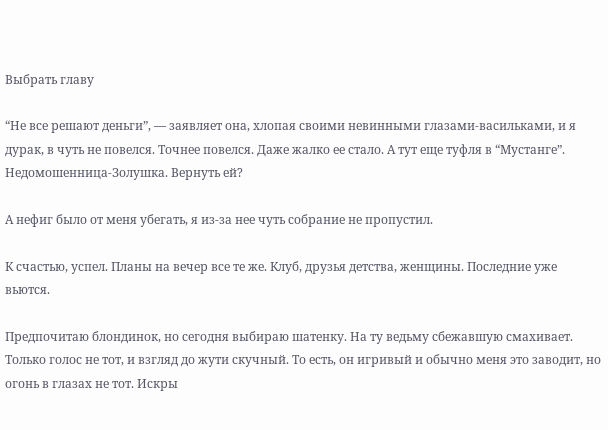Выбрать главу

“Не все решают деньги”, — заявляет она, хлопая своими невинными глазами-васильками, и я дурак, в чуть не повелся. Точнее повелся. Даже жалко ее стало. А тут еще туфля в “Мустанге”. Недомошенница-Золушка. Вернуть ей?

А нефиг было от меня убегать, я из-за нее чуть собрание не пропустил.

К счастью, успел. Планы на вечер все те же. Клуб, друзья детства, женщины. Последние уже вьются.

Предпочитаю блондинок, но сегодня выбираю шатенку. На ту ведьму сбежавшую смахивает. Только голос не тот, и взгляд до жути скучный. То есть, он игривый и обычно меня это заводит, но огонь в глазах не тот. Искры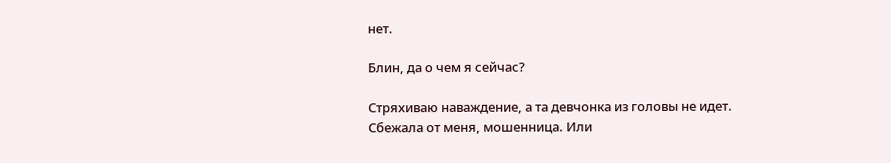нет.

Блин, да о чем я сейчас?

Стряхиваю наваждение, а та девчонка из головы не идет. Сбежала от меня, мошенница. Или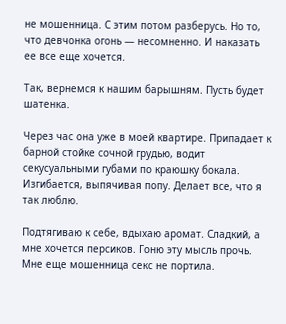не мошенница. С этим потом разберусь. Но то, что девчонка огонь — несомненно. И наказать ее все еще хочется.

Так, вернемся к нашим барышням. Пусть будет шатенка.

Через час она уже в моей квартире. Припадает к барной стойке сочной грудью, водит секусуальными губами по краюшку бокала. Изгибается, выпячивая попу. Делает все, что я так люблю.

Подтягиваю к себе, вдыхаю аромат. Сладкий, а мне хочется персиков. Гоню эту мысль прочь. Мне еще мошенница секс не портила.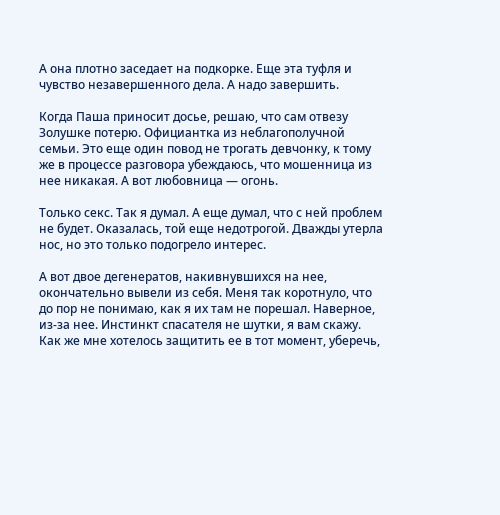А она плотно заседает на подкорке. Еще эта туфля и чувство незавершенного дела. А надо завершить.

Когда Паша приносит досье, решаю, что сам отвезу Золушке потерю. Официантка из неблагополучной семьи. Это еще один повод не трогать девчонку, к тому же в процессе разговора убеждаюсь, что мошенница из нее никакая. А вот любовница — огонь.

Только секс. Так я думал. А еще думал, что с ней проблем не будет. Оказалась, той еще недотрогой. Дважды утерла нос, но это только подогрело интерес.

А вот двое дегенератов, накивнувшихся на нее, окончательно вывели из себя. Меня так коротнуло, что до пор не понимаю, как я их там не порешал. Наверное, из-за нее. Инстинкт спасателя не шутки, я вам скажу. Как же мне хотелось защитить ее в тот момент, уберечь,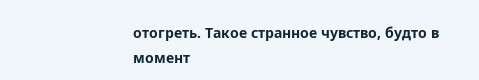отогреть. Такое странное чувство, будто в момент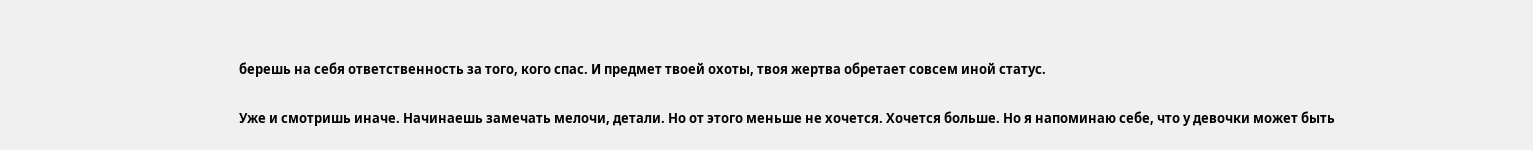берешь на себя ответственность за того, кого спас. И предмет твоей охоты, твоя жертва обретает совсем иной статус.

Уже и смотришь иначе. Начинаешь замечать мелочи, детали. Но от этого меньше не хочется. Хочется больше. Но я напоминаю себе, что у девочки может быть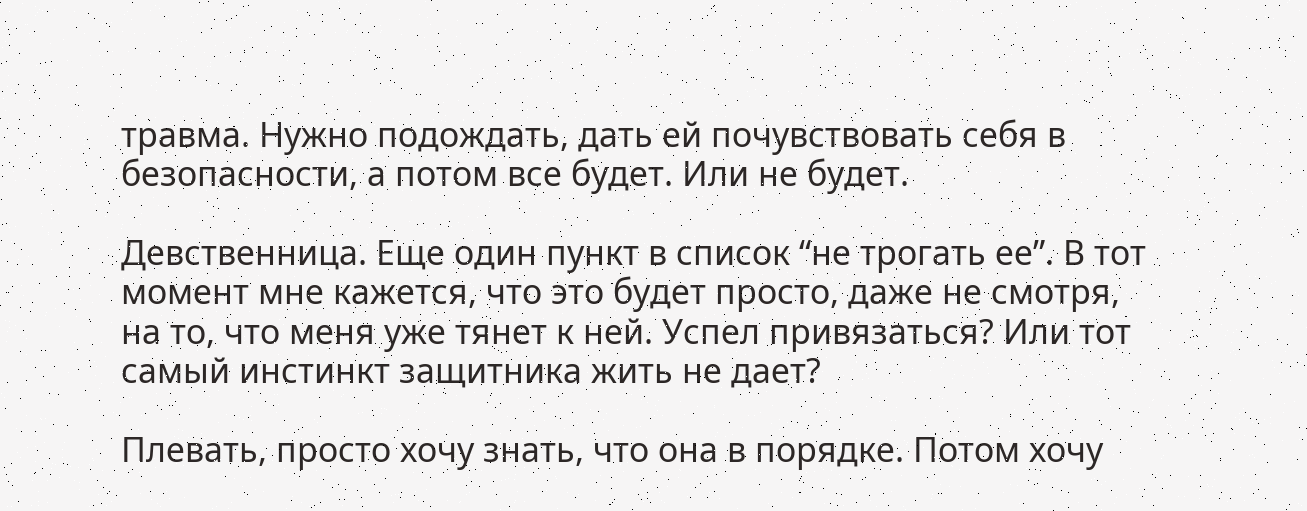травма. Нужно подождать, дать ей почувствовать себя в безопасности, а потом все будет. Или не будет.

Девственница. Еще один пункт в список “не трогать ее”. В тот момент мне кажется, что это будет просто, даже не смотря, на то, что меня уже тянет к ней. Успел привязаться? Или тот самый инстинкт защитника жить не дает?

Плевать, просто хочу знать, что она в порядке. Потом хочу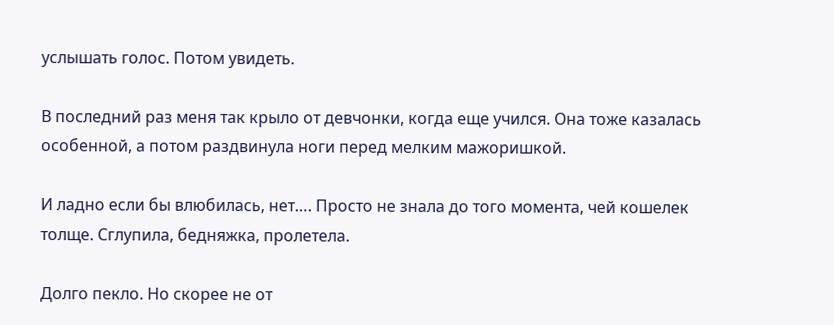услышать голос. Потом увидеть.

В последний раз меня так крыло от девчонки, когда еще учился. Она тоже казалась особенной, а потом раздвинула ноги перед мелким мажоришкой.

И ладно если бы влюбилась, нет…. Просто не знала до того момента, чей кошелек толще. Сглупила, бедняжка, пролетела.

Долго пекло. Но скорее не от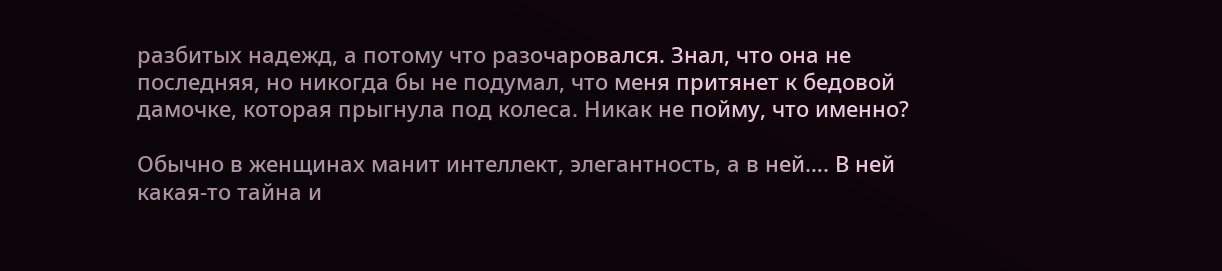разбитых надежд, а потому что разочаровался. Знал, что она не последняя, но никогда бы не подумал, что меня притянет к бедовой дамочке, которая прыгнула под колеса. Никак не пойму, что именно?

Обычно в женщинах манит интеллект, элегантность, а в ней…. В ней какая-то тайна и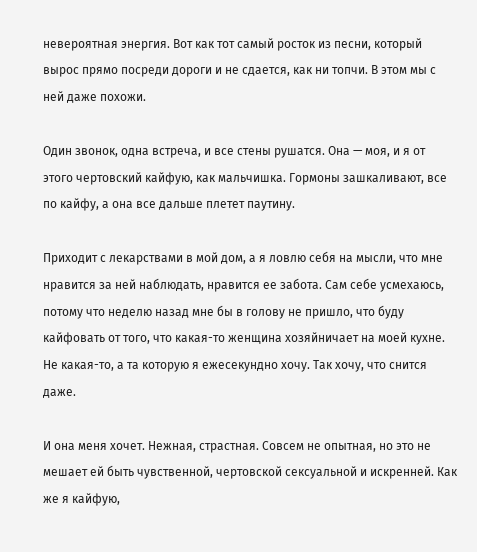невероятная энергия. Вот как тот самый росток из песни, который вырос прямо посреди дороги и не сдается, как ни топчи. В этом мы с ней даже похожи.

Один звонок, одна встреча, и все стены рушатся. Она — моя, и я от этого чертовский кайфую, как мальчишка. Гормоны зашкаливают, все по кайфу, а она все дальше плетет паутину.

Приходит с лекарствами в мой дом, а я ловлю себя на мысли, что мне нравится за ней наблюдать, нравится ее забота. Сам себе усмехаюсь, потому что неделю назад мне бы в голову не пришло, что буду кайфовать от того, что какая-то женщина хозяйничает на моей кухне. Не какая-то, а та которую я ежесекундно хочу. Так хочу, что снится даже.

И она меня хочет. Нежная, страстная. Совсем не опытная, но это не мешает ей быть чувственной, чертовской сексуальной и искренней. Как же я кайфую,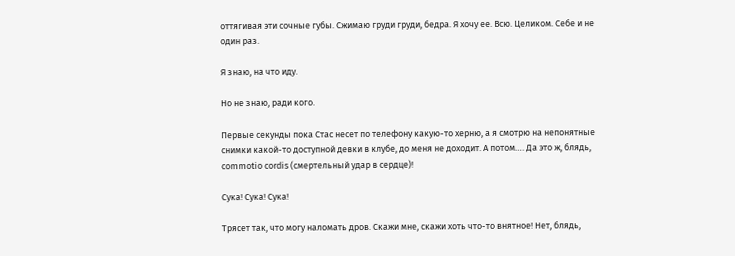оттягивая эти сочные губы. Сжимаю груди груди, бедра. Я хочу ее. Всю. Целиком. Себе и не один раз.

Я знаю, на что иду.

Но не знаю, ради кого.

Первые секунды пока Стас несет по телефону какую-то херню, а я смотрю на непонятные снимки какой-то доступной девки в клубе, до меня не доходит. А потом…. Да это ж, блядь, commotio cordis (смертельный удар в сердце)!

Сука! Сука! Сука!

Трясет так, что могу наломать дров. Скажи мне, скажи хоть что-то внятное! Нет, блядь,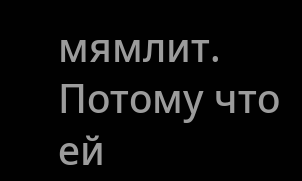мямлит. Потому что ей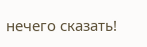нечего сказать!